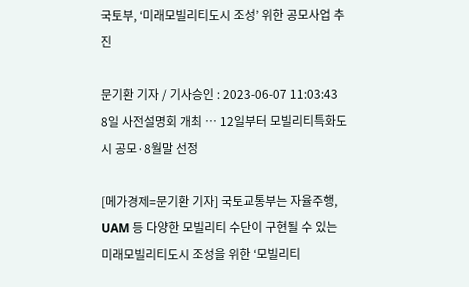국토부, ‘미래모빌리티도시 조성’ 위한 공모사업 추진

문기환 기자 / 기사승인 : 2023-06-07 11:03:43
8일 사전설명회 개최 … 12일부터 모빌리티특화도시 공모·8월말 선정

[메가경제=문기환 기자] 국토교통부는 자율주행, UAM 등 다양한 모빌리티 수단이 구현될 수 있는 미래모빌리티도시 조성을 위한 ‘모빌리티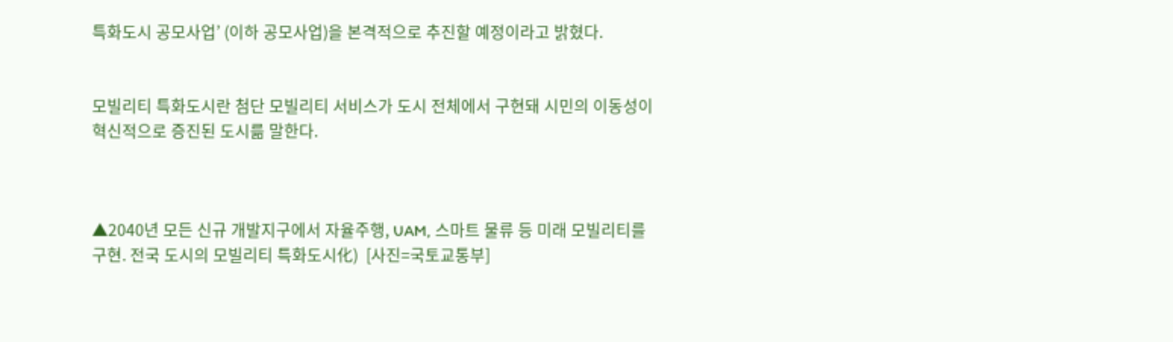특화도시 공모사업’ (이하 공모사업)을 본격적으로 추진할 예정이라고 밝혔다.


모빌리티 특화도시란 첨단 모빌리티 서비스가 도시 전체에서 구현돼 시민의 이동성이 혁신적으로 증진된 도시륾 말한다.



▲2040년 모든 신규 개발지구에서 자율주행, UAM, 스마트 물류 등 미래 모빌리티를 구현. 전국 도시의 모빌리티 특화도시化)  [사진=국토교통부]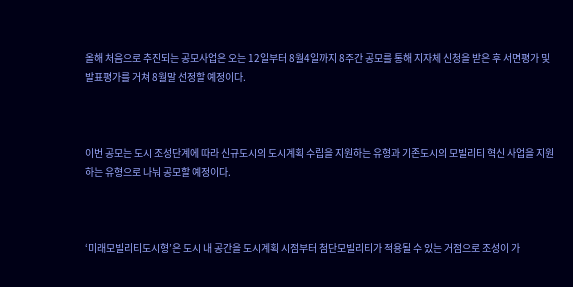올해 처음으로 추진되는 공모사업은 오는 12일부터 8월4일까지 8주간 공모를 통해 지자체 신청을 받은 후 서면평가 및 발표평가를 거쳐 8월말 선정할 예정이다.



이번 공모는 도시 조성단계에 따라 신규도시의 도시계획 수립을 지원하는 유형과 기존도시의 모빌리티 혁신 사업을 지원하는 유형으로 나눠 공모할 예정이다.



‘미래모빌리티도시형’은 도시 내 공간을 도시계획 시점부터 첨단모빌리티가 적용될 수 있는 거점으로 조성이 가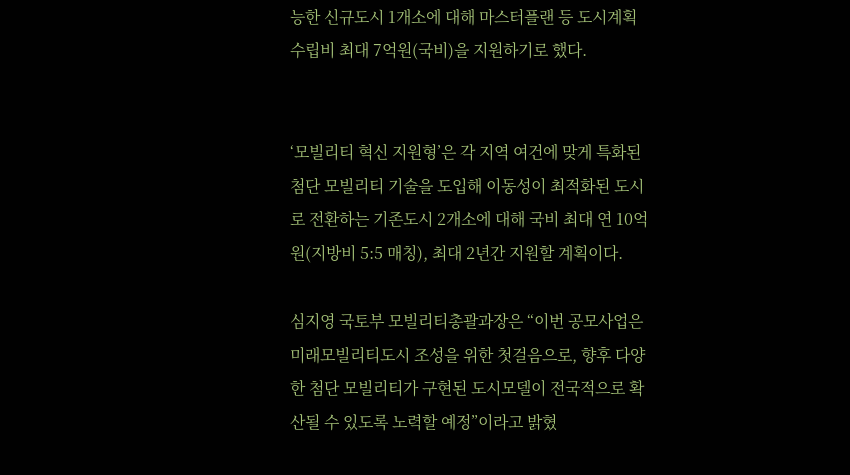능한 신규도시 1개소에 대해 마스터플랜 등 도시계획 수립비 최대 7억원(국비)을 지원하기로 했다.


‘모빌리티 혁신 지원형’은 각 지역 여건에 맞게 특화된 첨단 모빌리티 기술을 도입해 이동성이 최적화된 도시로 전환하는 기존도시 2개소에 대해 국비 최대 연 10억원(지방비 5:5 매칭), 최대 2년간 지원할 계획이다.

심지영 국토부 모빌리티총괄과장은 “이번 공모사업은 미래모빌리티도시 조성을 위한 첫걸음으로, 향후 다양한 첨단 모빌리티가 구현된 도시모델이 전국적으로 확산될 수 있도록 노력할 예정”이라고 밝혔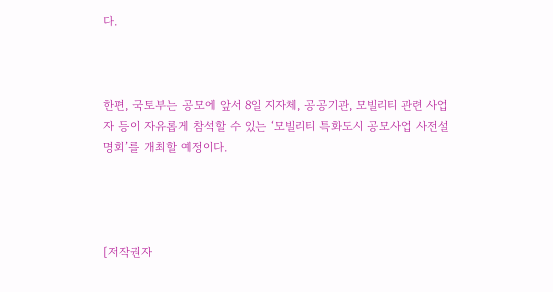다.



한편, 국토부는 공모에 앞서 8일 지자체, 공공기관, 모빌리티 관련 사업자 등이 자유롭게 참석할 수 있는 ‘모빌리티 특화도시 공모사업 사전설명회’를 개최할 예정이다.




[저작권자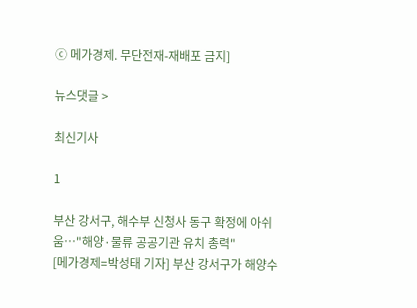ⓒ 메가경제. 무단전재-재배포 금지]

뉴스댓글 >

최신기사

1

부산 강서구, 해수부 신청사 동구 확정에 아쉬움…"해양·물류 공공기관 유치 총력"
[메가경제=박성태 기자] 부산 강서구가 해양수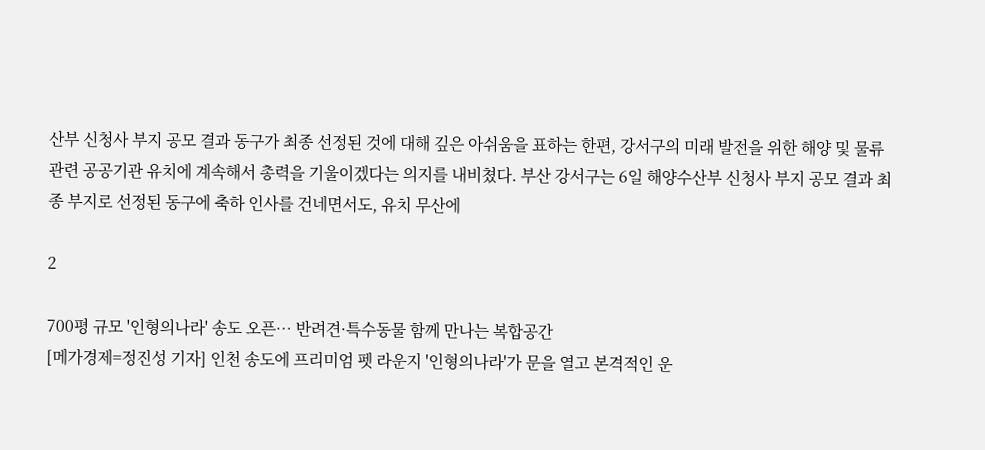산부 신청사 부지 공모 결과 동구가 최종 선정된 것에 대해 깊은 아쉬움을 표하는 한편, 강서구의 미래 발전을 위한 해양 및 물류 관련 공공기관 유치에 계속해서 총력을 기울이겠다는 의지를 내비쳤다. 부산 강서구는 6일 해양수산부 신청사 부지 공모 결과 최종 부지로 선정된 동구에 축하 인사를 건네면서도, 유치 무산에

2

700평 규모 '인형의나라' 송도 오픈… 반려견·특수동물 함께 만나는 복합공간
[메가경제=정진성 기자] 인천 송도에 프리미엄 펫 라운지 '인형의나라'가 문을 열고 본격적인 운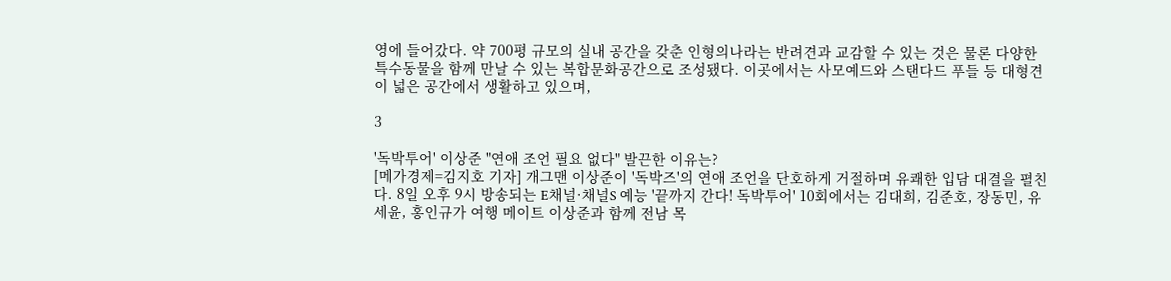영에 들어갔다. 약 700평 규모의 실내 공간을 갖춘 인형의나라는 반려견과 교감할 수 있는 것은 물론 다양한 특수동물을 함께 만날 수 있는 복합문화공간으로 조성됐다. 이곳에서는 사모예드와 스탠다드 푸들 등 대형견이 넓은 공간에서 생활하고 있으며,

3

'독박투어' 이상준 "연애 조언 필요 없다" 발끈한 이유는?
[메가경제=김지호 기자] 개그맨 이상준이 '독박즈'의 연애 조언을 단호하게 거절하며 유쾌한 입담 대결을 펼친다. 8일 오후 9시 방송되는 E채널·채널S 예능 '끝까지 간다! 독박투어' 10회에서는 김대희, 김준호, 장동민, 유세윤, 홍인규가 여행 메이트 이상준과 함께 전남 목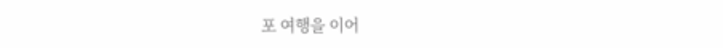포 여행을 이어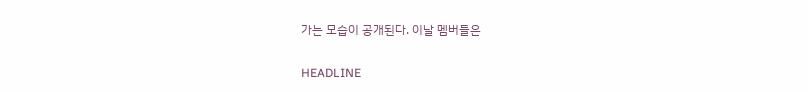가는 모습이 공개된다. 이날 멤버들은

HEADLINE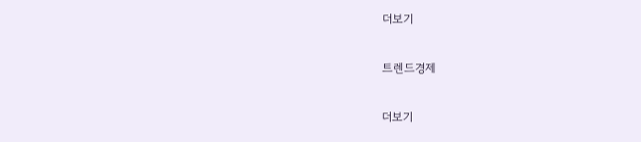더보기

트렌드경제

더보기